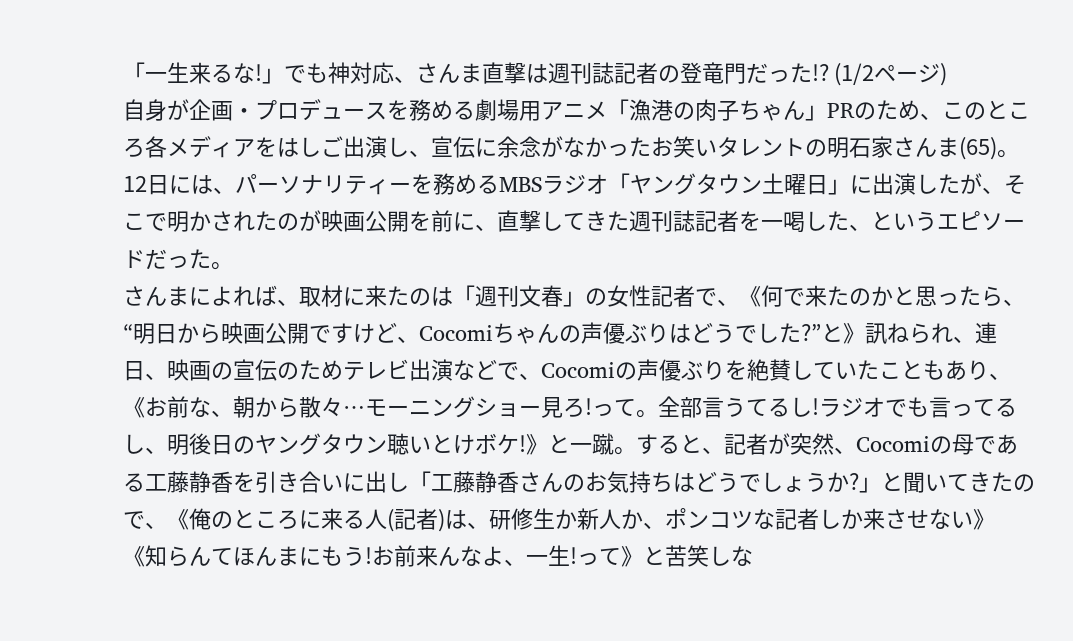「一生来るな!」でも神対応、さんま直撃は週刊誌記者の登竜門だった!? (1/2ページ)
自身が企画・プロデュースを務める劇場用アニメ「漁港の肉子ちゃん」PRのため、このところ各メディアをはしご出演し、宣伝に余念がなかったお笑いタレントの明石家さんま(65)。
12日には、パーソナリティーを務めるMBSラジオ「ヤングタウン土曜日」に出演したが、そこで明かされたのが映画公開を前に、直撃してきた週刊誌記者を一喝した、というエピソードだった。
さんまによれば、取材に来たのは「週刊文春」の女性記者で、《何で来たのかと思ったら、“明日から映画公開ですけど、Cocomiちゃんの声優ぶりはどうでした?”と》訊ねられ、連日、映画の宣伝のためテレビ出演などで、Cocomiの声優ぶりを絶賛していたこともあり、《お前な、朝から散々…モーニングショー見ろ!って。全部言うてるし!ラジオでも言ってるし、明後日のヤングタウン聴いとけボケ!》と一蹴。すると、記者が突然、Cocomiの母である工藤静香を引き合いに出し「工藤静香さんのお気持ちはどうでしょうか?」と聞いてきたので、《俺のところに来る人(記者)は、研修生か新人か、ポンコツな記者しか来させない》《知らんてほんまにもう!お前来んなよ、一生!って》と苦笑しな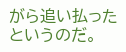がら追い払ったというのだ。